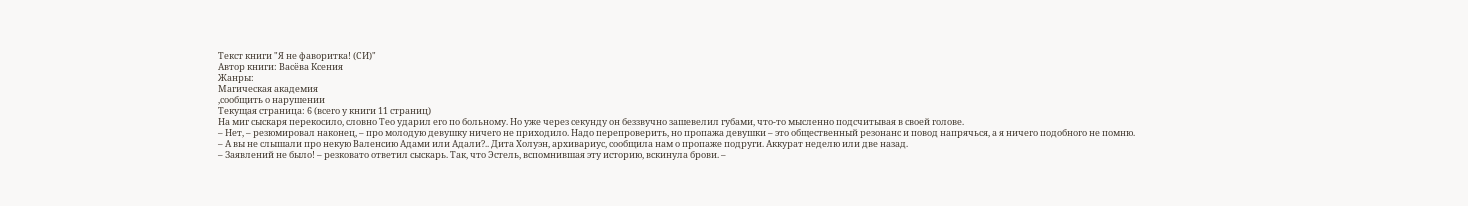Текст книги "Я не фаворитка! (СИ)"
Автор книги: Васёва Ксения
Жанры:
Магическая академия
,сообщить о нарушении
Текущая страница: 6 (всего у книги 11 страниц)
На миг сыскаря перекосило, словно Тео ударил его по больному. Но уже через секунду он беззвучно зашевелил губами, что-то мысленно подсчитывая в своей голове.
– Нет, – резюмировал наконец, – про молодую девушку ничего не приходило. Надо перепроверить, но пропажа девушки – это общественный резонанс и повод напрячься, а я ничего подобного не помню.
– А вы не слышали про некую Валенсию Адами или Адали?.. Дита Холуэн, архивариус, сообщила нам о пропаже подруги. Аккурат неделю или две назад.
– Заявлений не было! – резковато ответил сыскарь. Так, что Эстель, вспомнившая эту историю, вскинула брови. –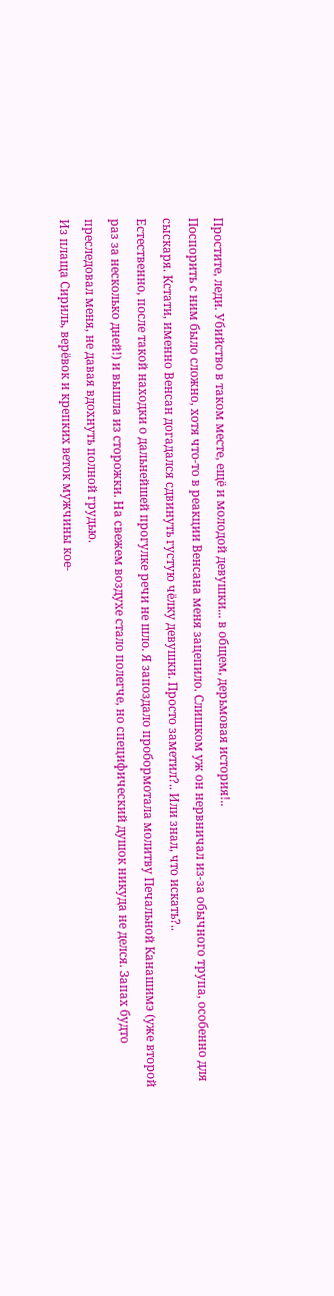Простите, леди. Убийство в таком месте, ещё и молодой девушки... в общем, дерьмовая история!..
Поспорить с ним было сложно, хотя что-то в реакции Венсана меня зацепило. Слишком уж он нервничал из-за обычного трупа, особенно для сыскаря. Кстати, именно Венсан догадался сдвинуть густую чёлку девушки. Просто заметил?.. Или знал, что искать?..
Естественно, после такой находки о дальнейшей прогулке речи не шло. Я запоздало пробормотала молитву Печальной Канашимэ (уже второй раз за несколько дней!) и вышла из сторожки. На свежем воздухе стало полегче, но специфический душок никуда не делся. Запах будто преследовал меня, не давая вдохнуть полной грудью.
Из плаща Сириль, верёвок и крепких веток мужчины кое-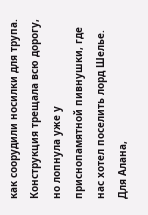как соорудили носилки для трупа. Конструкция трещала всю дорогу, но лопнула уже у приснопамятной пивнушки, где нас хотел поселить лорд Шелье. Для Алана,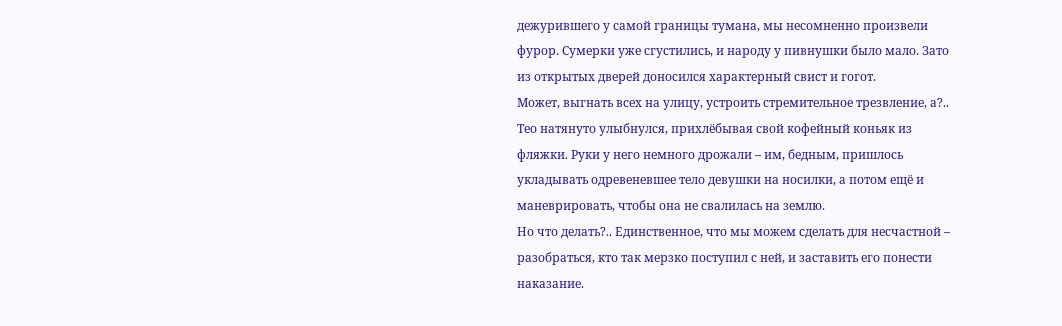дежурившего у самой границы тумана, мы несомненно произвели фурор. Сумерки уже сгустились, и народу у пивнушки было мало. Зато из открытых дверей доносился характерный свист и гогот.
Может, выгнать всех на улицу, устроить стремительное трезвление, а?..
Тео натянуто улыбнулся, прихлёбывая свой кофейный коньяк из фляжки. Руки у него немного дрожали – им, бедным, пришлось укладывать одревеневшее тело девушки на носилки, а потом ещё и маневрировать, чтобы она не свалилась на землю.
Но что делать?.. Единственное, что мы можем сделать для несчастной – разобраться, кто так мерзко поступил с ней, и заставить его понести наказание.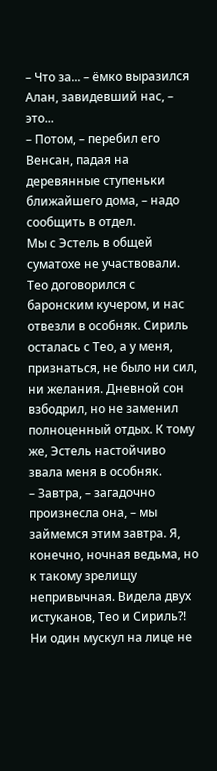– Что за... – ёмко выразился Алан, завидевший нас, – это...
– Потом, – перебил его Венсан, падая на деревянные ступеньки ближайшего дома, – надо сообщить в отдел.
Мы с Эстель в общей суматохе не участвовали. Тео договорился с баронским кучером, и нас отвезли в особняк. Сириль осталась с Тео, а у меня, признаться, не было ни сил, ни желания. Дневной сон взбодрил, но не заменил полноценный отдых. К тому же, Эстель настойчиво звала меня в особняк.
– Завтра, – загадочно произнесла она, – мы займемся этим завтра. Я, конечно, ночная ведьма, но к такому зрелищу непривычная. Видела двух истуканов, Тео и Сириль?! Ни один мускул на лице не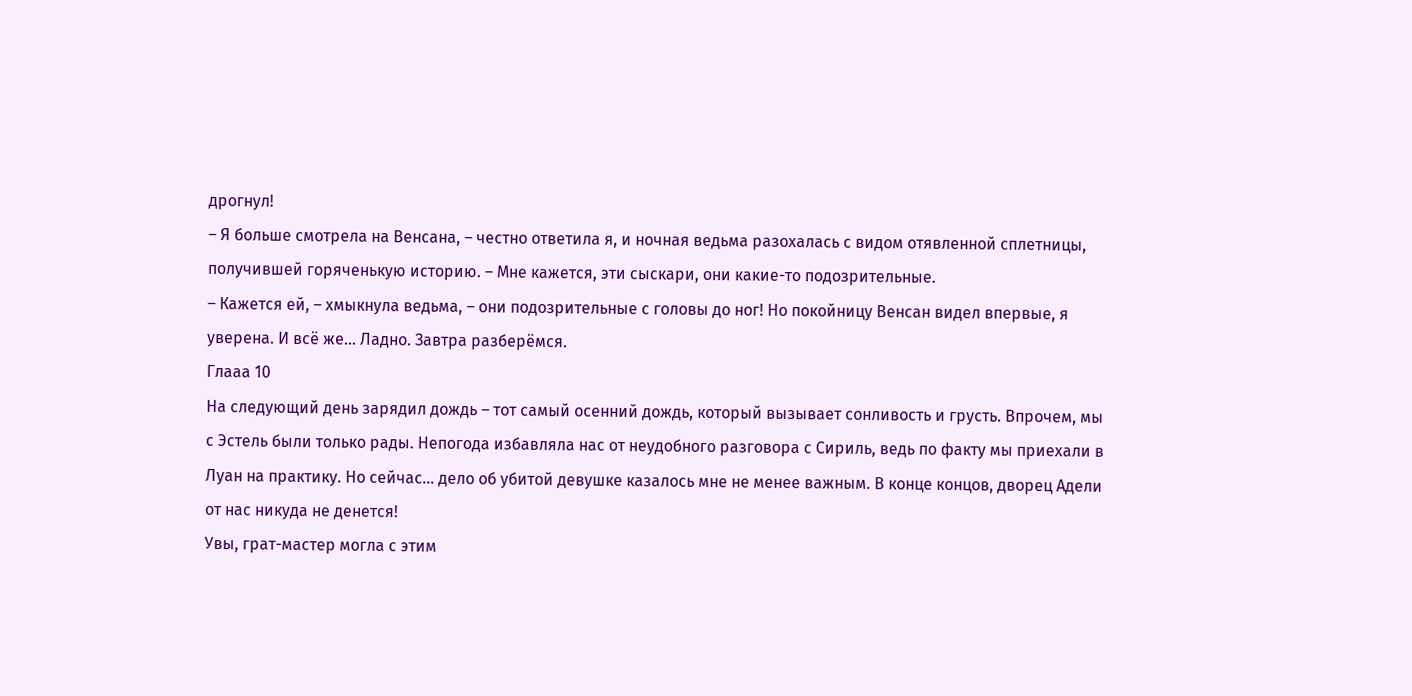дрогнул!
– Я больше смотрела на Венсана, – честно ответила я, и ночная ведьма разохалась с видом отявленной сплетницы, получившей горяченькую историю. – Мне кажется, эти сыскари, они какие-то подозрительные.
– Кажется ей, – хмыкнула ведьма, – они подозрительные с головы до ног! Но покойницу Венсан видел впервые, я уверена. И всё же... Ладно. Завтра разберёмся.
Глааа 10
На следующий день зарядил дождь – тот самый осенний дождь, который вызывает сонливость и грусть. Впрочем, мы с Эстель были только рады. Непогода избавляла нас от неудобного разговора с Сириль, ведь по факту мы приехали в Луан на практику. Но сейчас... дело об убитой девушке казалось мне не менее важным. В конце концов, дворец Адели от нас никуда не денется!
Увы, грат-мастер могла с этим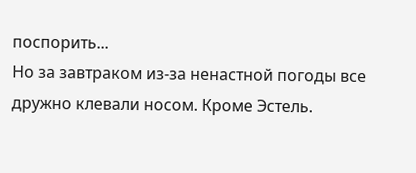поспорить...
Но за завтраком из-за ненастной погоды все дружно клевали носом. Кроме Эстель.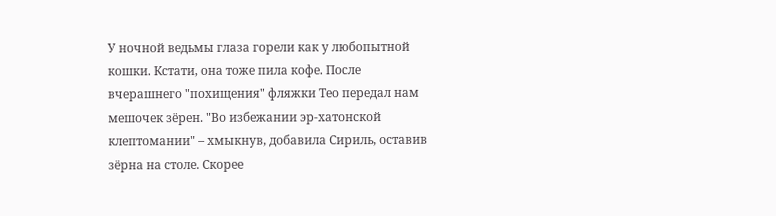У ночной ведьмы глаза горели как у любопытной кошки. Кстати, она тоже пила кофе. После вчерашнего "похищения" фляжки Тео передал нам мешочек зёрен. "Во избежании эр-хатонской клептомании" – хмыкнув, добавила Сириль, оставив зёрна на столе. Скорее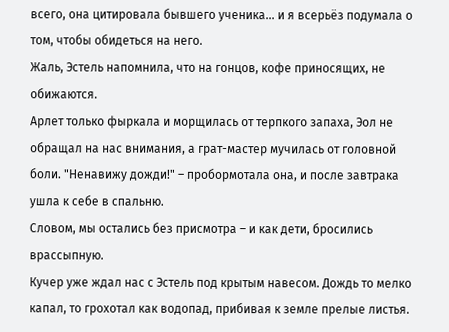всего, она цитировала бывшего ученика... и я всерьёз подумала о том, чтобы обидеться на него.
Жаль, Эстель напомнила, что на гонцов, кофе приносящих, не обижаются.
Арлет только фыркала и морщилась от терпкого запаха, Эол не обращал на нас внимания, а грат-мастер мучилась от головной боли. "Ненавижу дожди!" – пробормотала она, и после завтрака ушла к себе в спальню.
Словом, мы остались без присмотра – и как дети, бросились врассыпную.
Кучер уже ждал нас с Эстель под крытым навесом. Дождь то мелко капал, то грохотал как водопад, прибивая к земле прелые листья.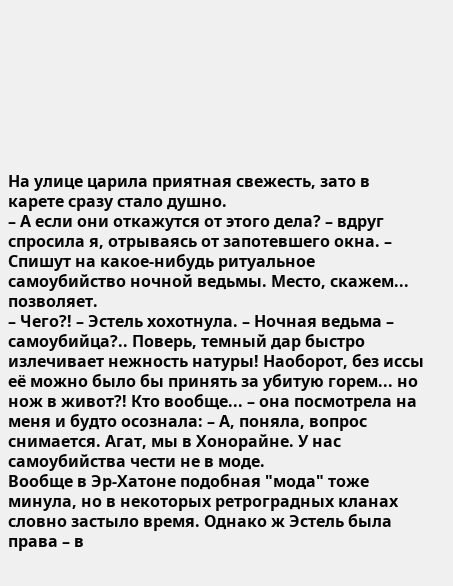На улице царила приятная свежесть, зато в карете сразу стало душно.
– А если они откажутся от этого дела? – вдруг спросила я, отрываясь от запотевшего окна. – Спишут на какое-нибудь ритуальное самоубийство ночной ведьмы. Место, скажем... позволяет.
– Чего?! – Эстель хохотнула. – Ночная ведьма – самоубийца?.. Поверь, темный дар быстро излечивает нежность натуры! Наоборот, без иссы её можно было бы принять за убитую горем... но нож в живот?! Кто вообще... – она посмотрела на меня и будто осознала: – А, поняла, вопрос снимается. Агат, мы в Хонорайне. У нас самоубийства чести не в моде.
Вообще в Эр-Хатоне подобная "мода" тоже минула, но в некоторых ретроградных кланах словно застыло время. Однако ж Эстель была права – в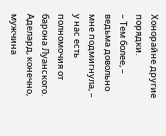Хонорайне другие порядки.
– Тем более, – ведьма довольно мне подмигнула, – у нас есть полномочия от барона Луанского. Аделард, конечно, мужчина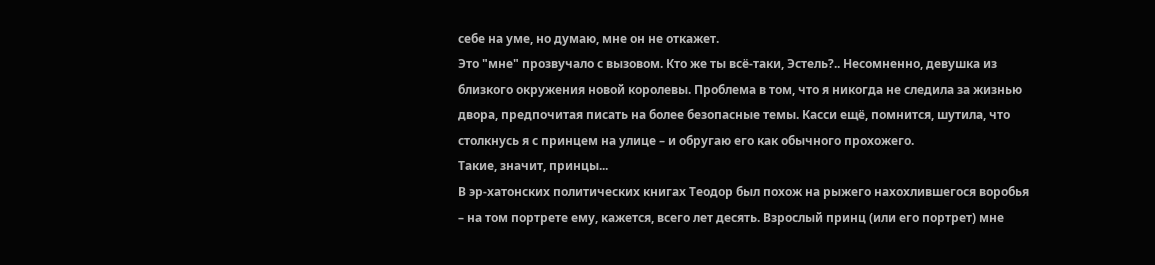себе на уме, но думаю, мне он не откажет.
Это "мне" прозвучало с вызовом. Кто же ты всё-таки, Эстель?.. Несомненно, девушка из близкого окружения новой королевы. Проблема в том, что я никогда не следила за жизнью двора, предпочитая писать на более безопасные темы. Касси ещё, помнится, шутила, что столкнусь я с принцем на улице – и обругаю его как обычного прохожего.
Такие, значит, принцы...
В эр-хатонских политических книгах Теодор был похож на рыжего нахохлившегося воробья – на том портрете ему, кажется, всего лет десять. Взрослый принц (или его портрет) мне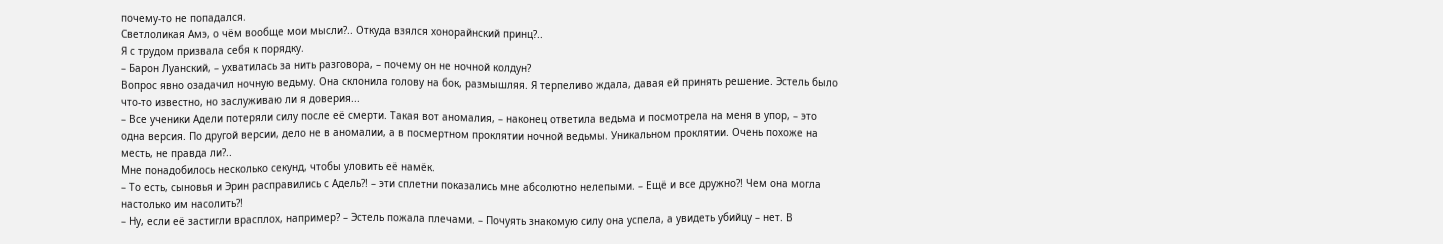почему-то не попадался.
Светлоликая Амэ, о чём вообще мои мысли?.. Откуда взялся хонорайнский принц?..
Я с трудом призвала себя к порядку.
– Барон Луанский, – ухватилась за нить разговора, – почему он не ночной колдун?
Вопрос явно озадачил ночную ведьму. Она склонила голову на бок, размышляя. Я терпеливо ждала, давая ей принять решение. Эстель было что-то известно, но заслуживаю ли я доверия...
– Все ученики Адели потеряли силу после её смерти. Такая вот аномалия, – наконец ответила ведьма и посмотрела на меня в упор, – это одна версия. По другой версии, дело не в аномалии, а в посмертном проклятии ночной ведьмы. Уникальном проклятии. Очень похоже на месть, не правда ли?..
Мне понадобилось несколько секунд, чтобы уловить её намёк.
– То есть, сыновья и Эрин расправились с Адель?! – эти сплетни показались мне абсолютно нелепыми. – Ещё и все дружно?! Чем она могла настолько им насолить?!
– Ну, если её застигли врасплох, например? – Эстель пожала плечами. – Почуять знакомую силу она успела, а увидеть убийцу – нет. В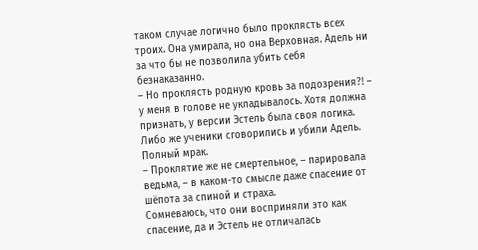таком случае логично было проклясть всех троих. Она умирала, но она Верховная. Адель ни за что бы не позволила убить себя безнаказанно.
– Но проклясть родную кровь за подозрения?! – у меня в голове не укладывалось. Хотя должна признать, у версии Эстель была своя логика. Либо же ученики сговорились и убили Адель.
Полный мрак.
– Проклятие же не смертельное, – парировала ведьма, – в каком-то смысле даже спасение от шёпота за спиной и страха.
Сомневаюсь, что они восприняли это как спасение, да и Эстель не отличалась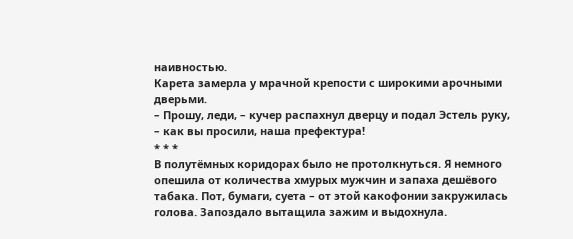наивностью.
Карета замерла у мрачной крепости с широкими арочными дверьми.
– Прошу, леди, – кучер распахнул дверцу и подал Эстель руку, – как вы просили, наша префектура!
* * *
В полутёмных коридорах было не протолкнуться. Я немного опешила от количества хмурых мужчин и запаха дешёвого табака. Пот, бумаги, суета – от этой какофонии закружилась голова. Запоздало вытащила зажим и выдохнула.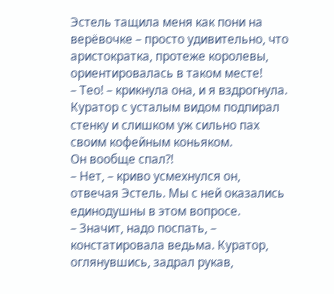Эстель тащила меня как пони на верёвочке – просто удивительно, что аристократка, протеже королевы, ориентировалась в таком месте!
– Тео! – крикнула она, и я вздрогнула. Куратор с усталым видом подпирал стенку и слишком уж сильно пах своим кофейным коньяком.
Он вообще спал?!
– Нет, – криво усмехнулся он, отвечая Эстель. Мы с ней оказались единодушны в этом вопросе.
– Значит, надо поспать, – констатировала ведьма. Куратор, оглянувшись, задрал рукав,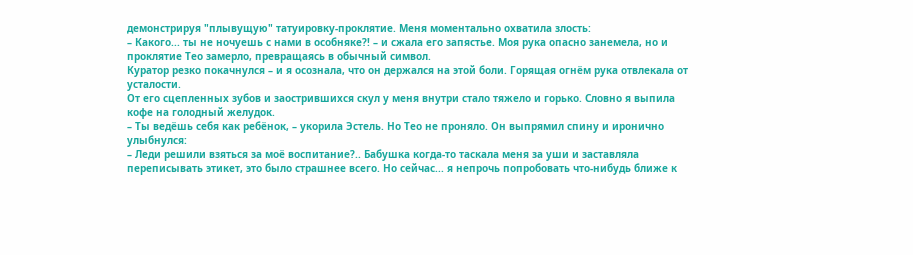демонстрируя "плывущую" татуировку-проклятие. Меня моментально охватила злость:
– Какого... ты не ночуешь с нами в особняке?! – и сжала его запястье. Моя рука опасно занемела, но и проклятие Тео замерло, превращаясь в обычный символ.
Куратор резко покачнулся – и я осознала, что он держался на этой боли. Горящая огнём рука отвлекала от усталости.
От его сцепленных зубов и заострившихся скул у меня внутри стало тяжело и горько. Словно я выпила кофе на голодный желудок.
– Ты ведёшь себя как ребёнок, – укорила Эстель. Но Тео не проняло. Он выпрямил спину и иронично улыбнулся:
– Леди решили взяться за моё воспитание?.. Бабушка когда-то таскала меня за уши и заставляла переписывать этикет, это было страшнее всего. Но сейчас... я непрочь попробовать что-нибудь ближе к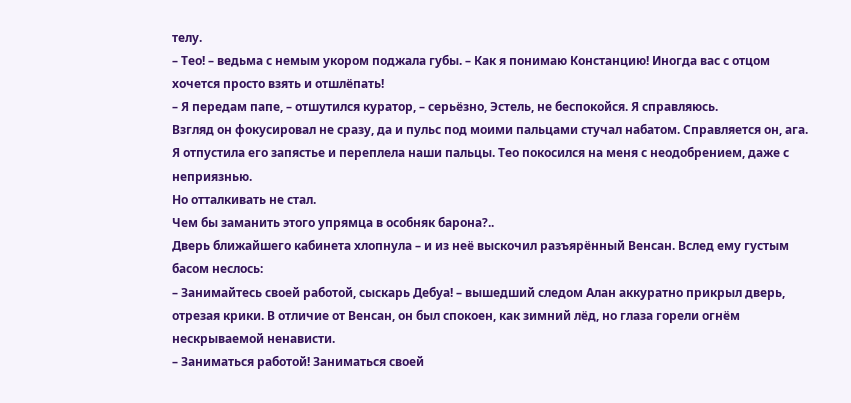телу.
– Тео! – ведьма с немым укором поджала губы. – Как я понимаю Констанцию! Иногда вас с отцом хочется просто взять и отшлёпать!
– Я передам папе, – отшутился куратор, – серьёзно, Эстель, не беспокойся. Я справляюсь.
Взгляд он фокусировал не сразу, да и пульс под моими пальцами стучал набатом. Справляется он, ага.
Я отпустила его запястье и переплела наши пальцы. Тео покосился на меня с неодобрением, даже с неприязнью.
Но отталкивать не стал.
Чем бы заманить этого упрямца в особняк барона?..
Дверь ближайшего кабинета хлопнула – и из неё выскочил разъярённый Венсан. Вслед ему густым басом неслось:
– Занимайтесь своей работой, сыскарь Дебуа! – вышедший следом Алан аккуратно прикрыл дверь, отрезая крики. В отличие от Венсан, он был спокоен, как зимний лёд, но глаза горели огнём нескрываемой ненависти.
– Заниматься работой! Заниматься своей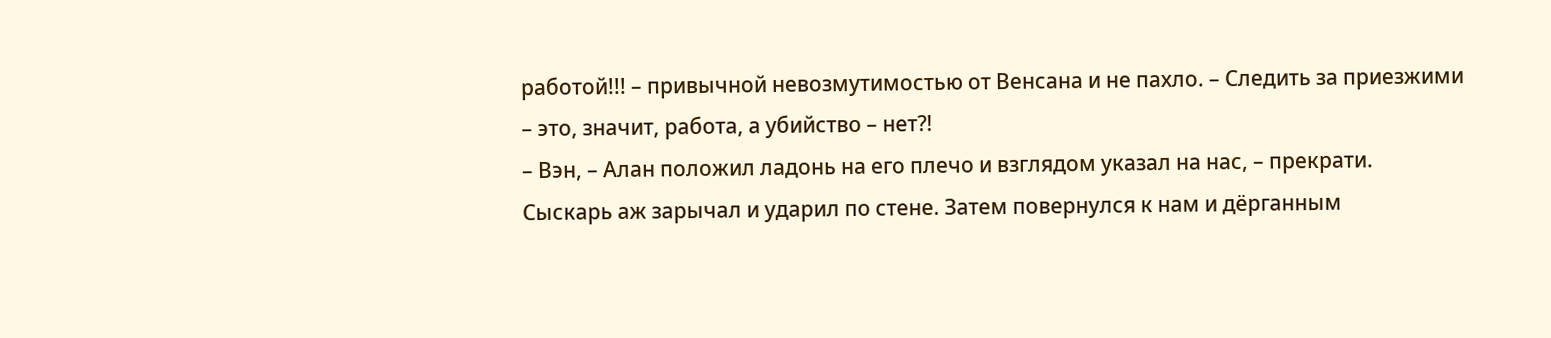работой!!! – привычной невозмутимостью от Венсана и не пахло. – Следить за приезжими – это, значит, работа, а убийство – нет?!
– Вэн, – Алан положил ладонь на его плечо и взглядом указал на нас, – прекрати.
Сыскарь аж зарычал и ударил по стене. Затем повернулся к нам и дёрганным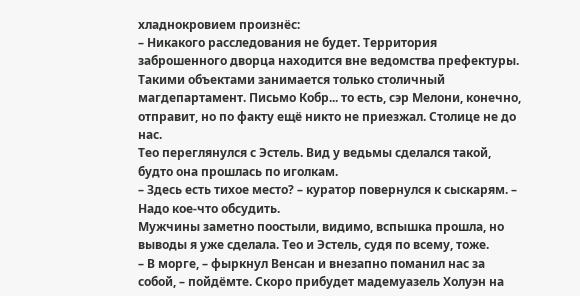хладнокровием произнёс:
– Никакого расследования не будет. Территория заброшенного дворца находится вне ведомства префектуры. Такими объектами занимается только столичный магдепартамент. Письмо Кобр... то есть, сэр Мелони, конечно, отправит, но по факту ещё никто не приезжал. Столице не до нас.
Тео переглянулся с Эстель. Вид у ведьмы сделался такой, будто она прошлась по иголкам.
– Здесь есть тихое место? – куратор повернулся к сыскарям. – Надо кое-что обсудить.
Мужчины заметно поостыли, видимо, вспышка прошла, но выводы я уже сделала. Тео и Эстель, судя по всему, тоже.
– В морге, – фыркнул Венсан и внезапно поманил нас за собой, – пойдёмте. Скоро прибудет мадемуазель Холуэн на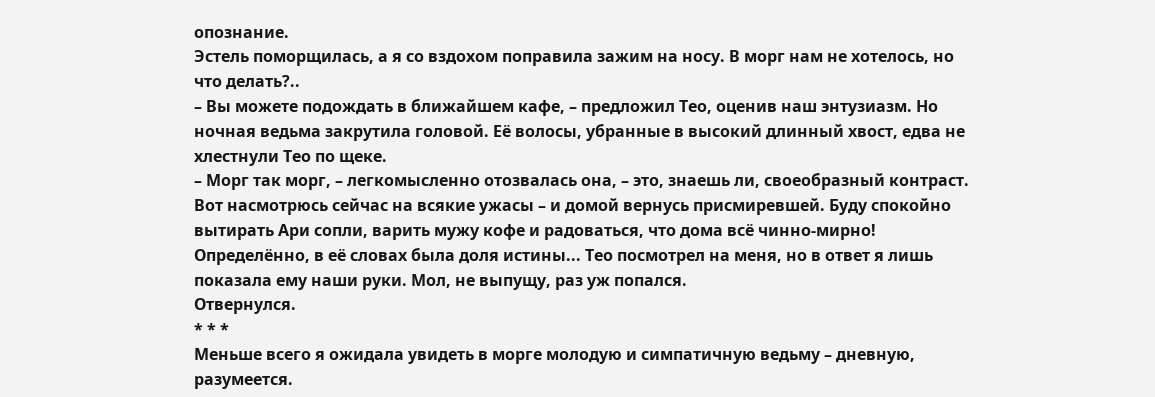опознание.
Эстель поморщилась, а я со вздохом поправила зажим на носу. В морг нам не хотелось, но что делать?..
– Вы можете подождать в ближайшем кафе, – предложил Тео, оценив наш энтузиазм. Но ночная ведьма закрутила головой. Её волосы, убранные в высокий длинный хвост, едва не хлестнули Тео по щеке.
– Морг так морг, – легкомысленно отозвалась она, – это, знаешь ли, своеобразный контраст. Вот насмотрюсь сейчас на всякие ужасы – и домой вернусь присмиревшей. Буду спокойно вытирать Ари сопли, варить мужу кофе и радоваться, что дома всё чинно-мирно!
Определённо, в её словах была доля истины... Тео посмотрел на меня, но в ответ я лишь показала ему наши руки. Мол, не выпущу, раз уж попался.
Отвернулся.
* * *
Меньше всего я ожидала увидеть в морге молодую и симпатичную ведьму – дневную, разумеется.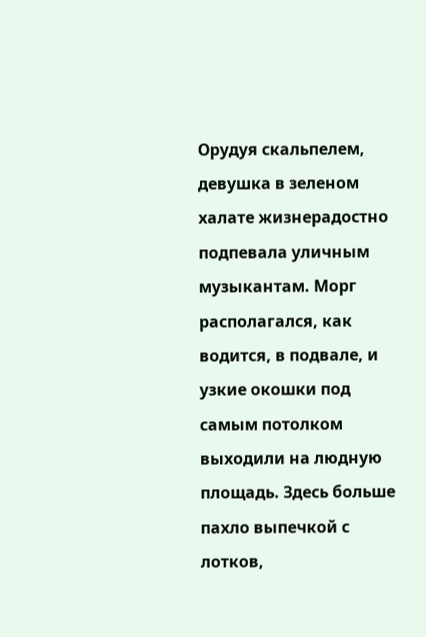Орудуя скальпелем, девушка в зеленом халате жизнерадостно подпевала уличным музыкантам. Морг располагался, как водится, в подвале, и узкие окошки под самым потолком выходили на людную площадь. Здесь больше пахло выпечкой с лотков,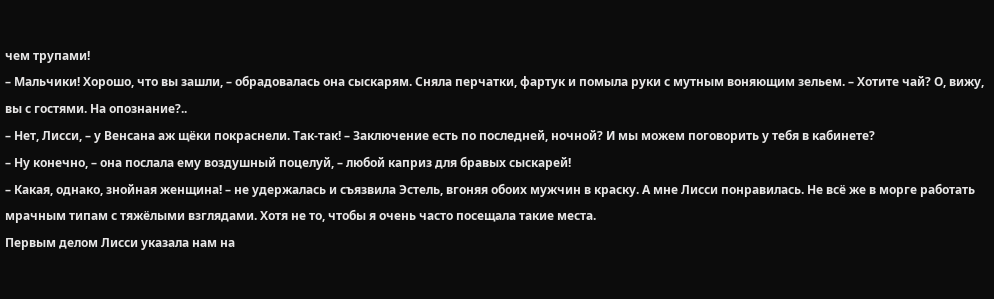чем трупами!
– Мальчики! Хорошо, что вы зашли, – обрадовалась она сыскарям. Сняла перчатки, фартук и помыла руки с мутным воняющим зельем. – Хотите чай? О, вижу, вы с гостями. На опознание?..
– Нет, Лисси, – у Венсана аж щёки покраснели. Так-так! – Заключение есть по последней, ночной? И мы можем поговорить у тебя в кабинете?
– Ну конечно, – она послала ему воздушный поцелуй, – любой каприз для бравых сыскарей!
– Какая, однако, знойная женщина! – не удержалась и съязвила Эстель, вгоняя обоих мужчин в краску. А мне Лисси понравилась. Не всё же в морге работать мрачным типам с тяжёлыми взглядами. Хотя не то, чтобы я очень часто посещала такие места.
Первым делом Лисси указала нам на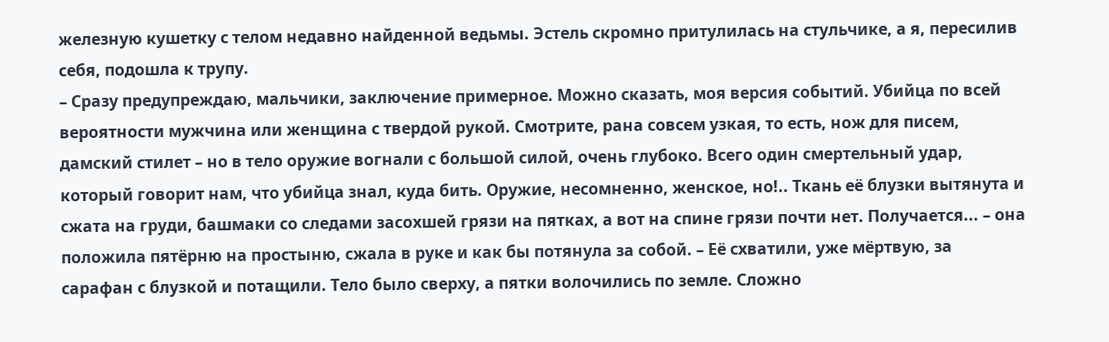железную кушетку с телом недавно найденной ведьмы. Эстель скромно притулилась на стульчике, а я, пересилив себя, подошла к трупу.
– Сразу предупреждаю, мальчики, заключение примерное. Можно сказать, моя версия событий. Убийца по всей вероятности мужчина или женщина с твердой рукой. Смотрите, рана совсем узкая, то есть, нож для писем, дамский стилет – но в тело оружие вогнали с большой силой, очень глубоко. Всего один смертельный удар, который говорит нам, что убийца знал, куда бить. Оружие, несомненно, женское, но!.. Ткань её блузки вытянута и сжата на груди, башмаки со следами засохшей грязи на пятках, а вот на спине грязи почти нет. Получается... – она положила пятёрню на простыню, сжала в руке и как бы потянула за собой. – Её схватили, уже мёртвую, за сарафан с блузкой и потащили. Тело было сверху, а пятки волочились по земле. Сложно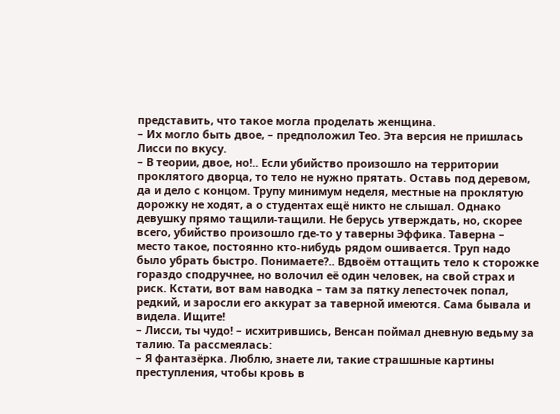представить, что такое могла проделать женщина.
– Их могло быть двое, – предположил Тео. Эта версия не пришлась Лисси по вкусу.
– В теории, двое, но!.. Если убийство произошло на территории проклятого дворца, то тело не нужно прятать. Оставь под деревом, да и дело с концом. Трупу минимум неделя, местные на проклятую дорожку не ходят, а о студентах ещё никто не слышал. Однако девушку прямо тащили-тащили. Не берусь утверждать, но, скорее всего, убийство произошло где-то у таверны Эффика. Таверна – место такое, постоянно кто-нибудь рядом ошивается. Труп надо было убрать быстро. Понимаете?.. Вдвоём оттащить тело к сторожке гораздо сподручнее, но волочил её один человек, на свой страх и риск. Кстати, вот вам наводка – там за пятку лепесточек попал, редкий, и заросли его аккурат за таверной имеются. Сама бывала и видела. Ищите!
– Лисси, ты чудо! – исхитрившись, Венсан поймал дневную ведьму за талию. Та рассмеялась:
– Я фантазёрка. Люблю, знаете ли, такие страшшные картины преступления, чтобы кровь в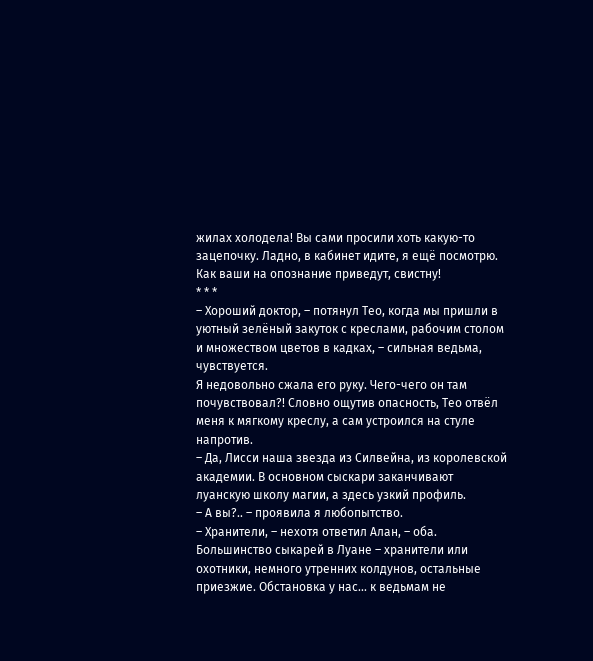жилах холодела! Вы сами просили хоть какую-то зацепочку. Ладно, в кабинет идите, я ещё посмотрю. Как ваши на опознание приведут, свистну!
* * *
– Хороший доктор, – потянул Тео, когда мы пришли в уютный зелёный закуток с креслами, рабочим столом и множеством цветов в кадках, – сильная ведьма, чувствуется.
Я недовольно сжала его руку. Чего-чего он там почувствовал?! Словно ощутив опасность, Тео отвёл меня к мягкому креслу, а сам устроился на стуле напротив.
– Да, Лисси наша звезда из Силвейна, из королевской академии. В основном сыскари заканчивают луанскую школу магии, а здесь узкий профиль.
– А вы?.. – проявила я любопытство.
– Хранители, – нехотя ответил Алан, – оба. Большинство сыкарей в Луане – хранители или охотники, немного утренних колдунов, остальные приезжие. Обстановка у нас... к ведьмам не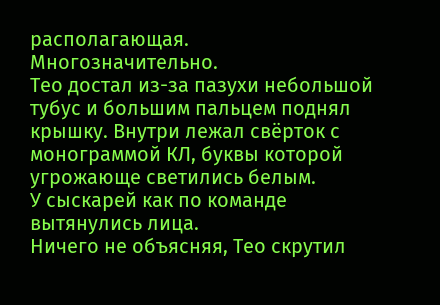располагающая.
Многозначительно.
Тео достал из-за пазухи небольшой тубус и большим пальцем поднял крышку. Внутри лежал свёрток с монограммой КЛ, буквы которой угрожающе светились белым.
У сыскарей как по команде вытянулись лица.
Ничего не объясняя, Тео скрутил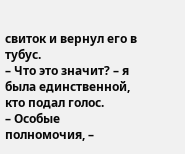свиток и вернул его в тубус.
– Что это значит? – я была единственной, кто подал голос.
– Особые полномочия, –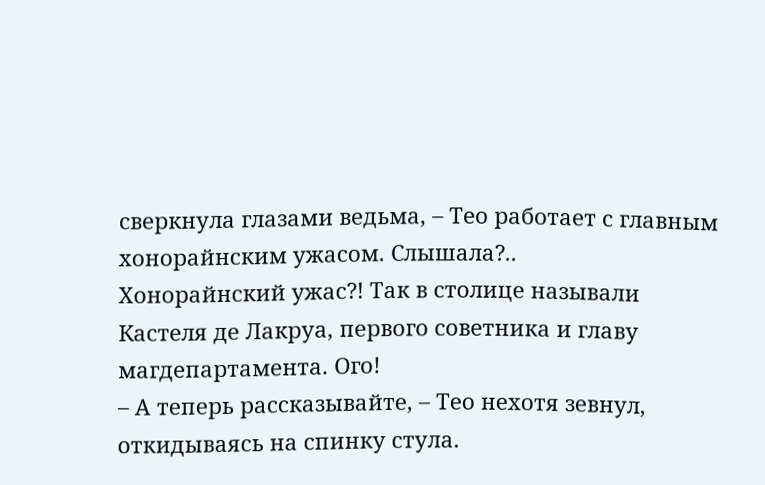сверкнула глазами ведьма, – Тео работает с главным хонорайнским ужасом. Слышала?..
Хонорайнский ужас?! Так в столице называли Кастеля де Лакруа, первого советника и главу магдепартамента. Ого!
– А теперь рассказывайте, – Тео нехотя зевнул, откидываясь на спинку стула.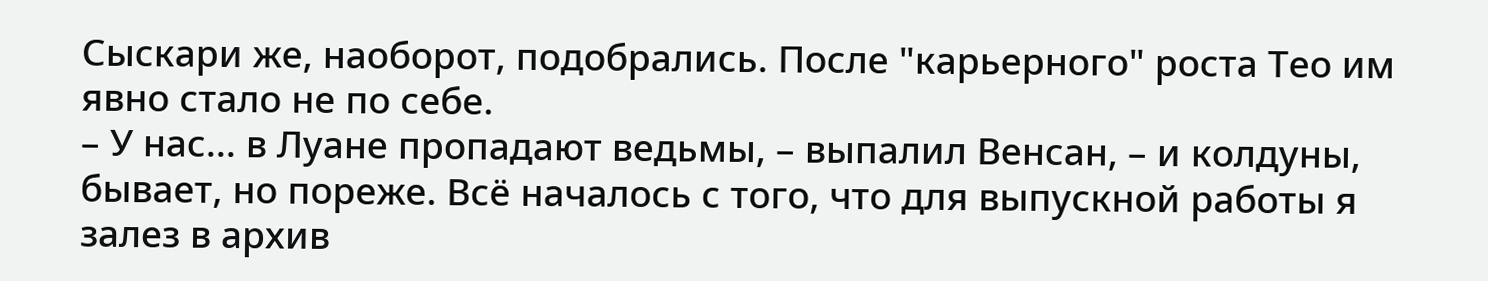Сыскари же, наоборот, подобрались. После "карьерного" роста Тео им явно стало не по себе.
– У нас... в Луане пропадают ведьмы, – выпалил Венсан, – и колдуны, бывает, но пореже. Всё началось с того, что для выпускной работы я залез в архив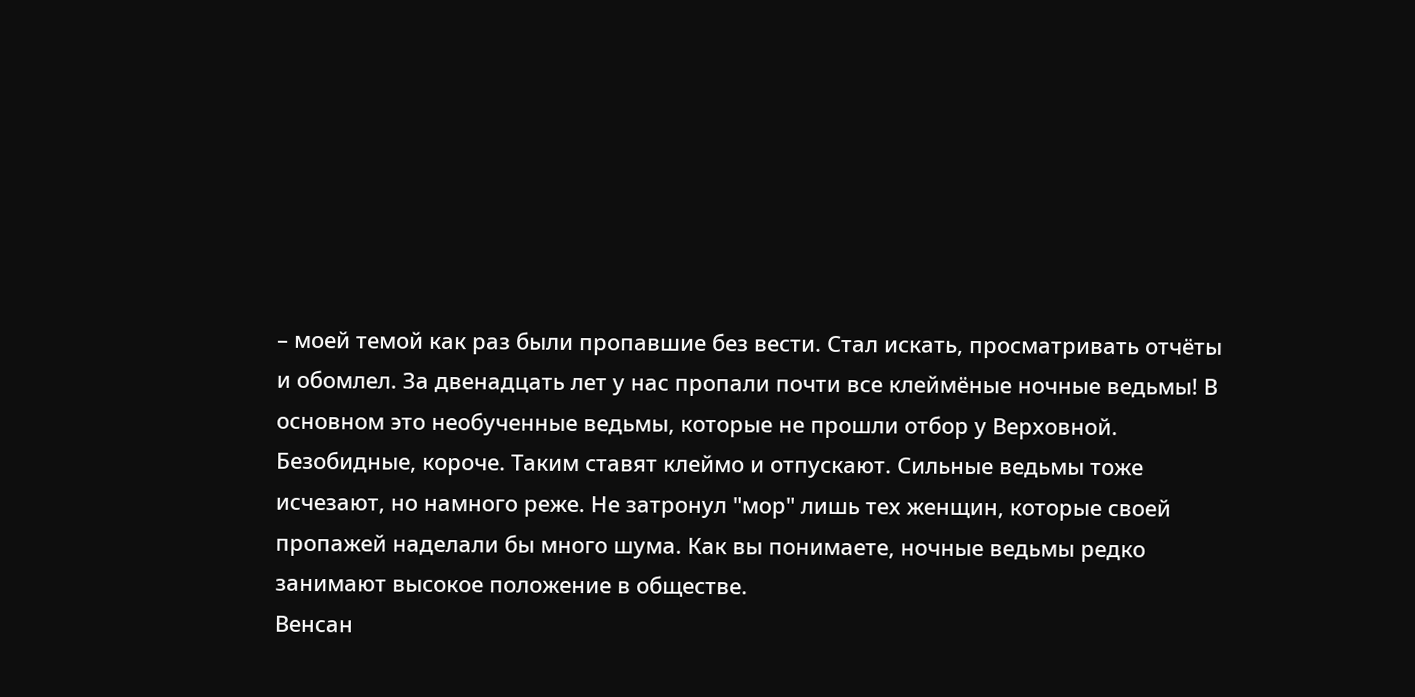– моей темой как раз были пропавшие без вести. Стал искать, просматривать отчёты и обомлел. За двенадцать лет у нас пропали почти все клеймёные ночные ведьмы! В основном это необученные ведьмы, которые не прошли отбор у Верховной. Безобидные, короче. Таким ставят клеймо и отпускают. Сильные ведьмы тоже исчезают, но намного реже. Не затронул "мор" лишь тех женщин, которые своей пропажей наделали бы много шума. Как вы понимаете, ночные ведьмы редко занимают высокое положение в обществе.
Венсан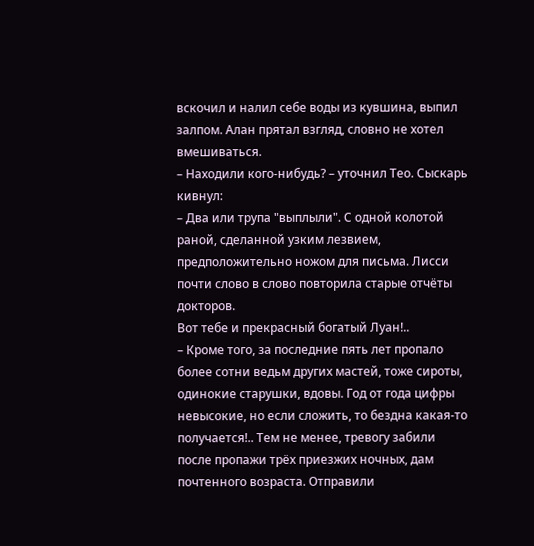вскочил и налил себе воды из кувшина, выпил залпом. Алан прятал взгляд, словно не хотел вмешиваться.
– Находили кого-нибудь? – уточнил Тео. Сыскарь кивнул:
– Два или трупа "выплыли". С одной колотой раной, сделанной узким лезвием, предположительно ножом для письма. Лисси почти слово в слово повторила старые отчёты докторов.
Вот тебе и прекрасный богатый Луан!..
– Кроме того, за последние пять лет пропало более сотни ведьм других мастей, тоже сироты, одинокие старушки, вдовы. Год от года цифры невысокие, но если сложить, то бездна какая-то получается!.. Тем не менее, тревогу забили после пропажи трёх приезжих ночных, дам почтенного возраста. Отправили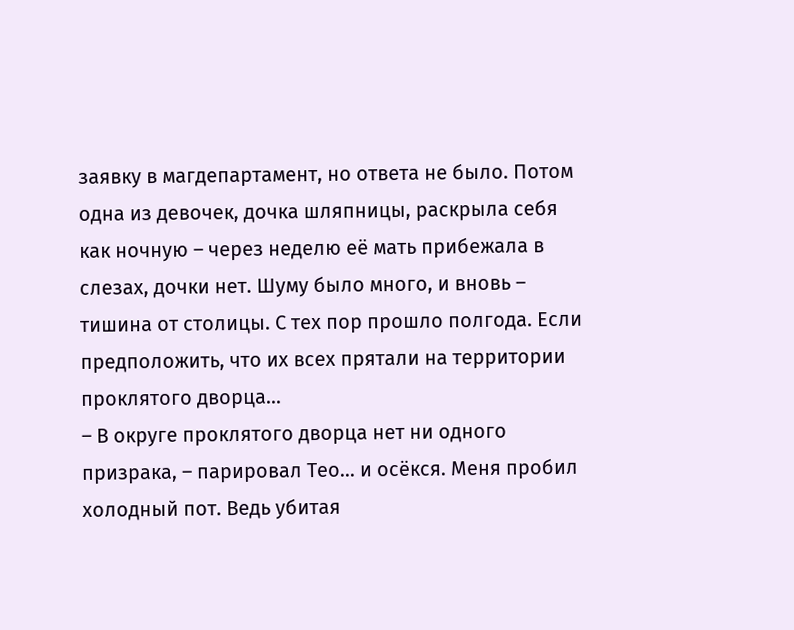заявку в магдепартамент, но ответа не было. Потом одна из девочек, дочка шляпницы, раскрыла себя как ночную – через неделю её мать прибежала в слезах, дочки нет. Шуму было много, и вновь – тишина от столицы. С тех пор прошло полгода. Если предположить, что их всех прятали на территории проклятого дворца...
– В округе проклятого дворца нет ни одного призрака, – парировал Тео... и осёкся. Меня пробил холодный пот. Ведь убитая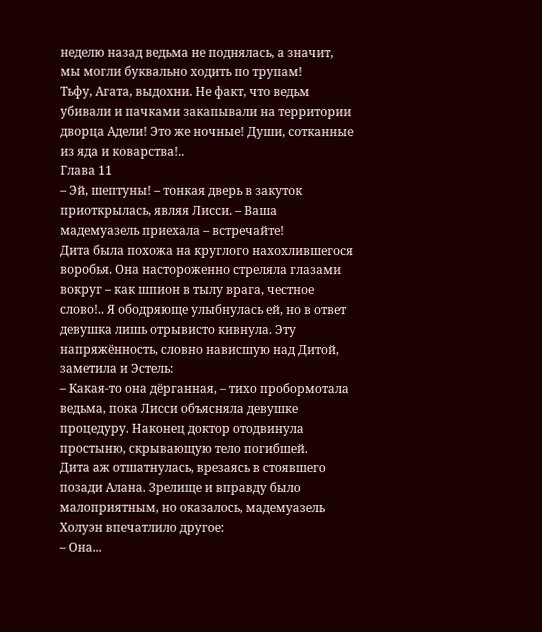неделю назад ведьма не поднялась, а значит, мы могли буквально ходить по трупам!
Тьфу, Агата, выдохни. Не факт, что ведьм убивали и пачками закапывали на территории дворца Адели! Это же ночные! Души, сотканные из яда и коварства!..
Глава 11
– Эй, шептуны! – тонкая дверь в закуток приоткрылась, являя Лисси. – Ваша мадемуазель приехала – встречайте!
Дита была похожа на круглого нахохлившегося воробья. Она настороженно стреляла глазами вокруг – как шпион в тылу врага, честное слово!.. Я ободряюще улыбнулась ей, но в ответ девушка лишь отрывисто кивнула. Эту напряжённость, словно нависшую над Дитой, заметила и Эстель:
– Какая-то она дёрганная, – тихо пробормотала ведьма, пока Лисси объясняла девушке процедуру. Наконец доктор отодвинула простыню, скрывающую тело погибшей.
Дита аж отшатнулась, врезаясь в стоявшего позади Алана. Зрелище и вправду было малоприятным, но оказалось, мадемуазель Холуэн впечатлило другое:
– Она...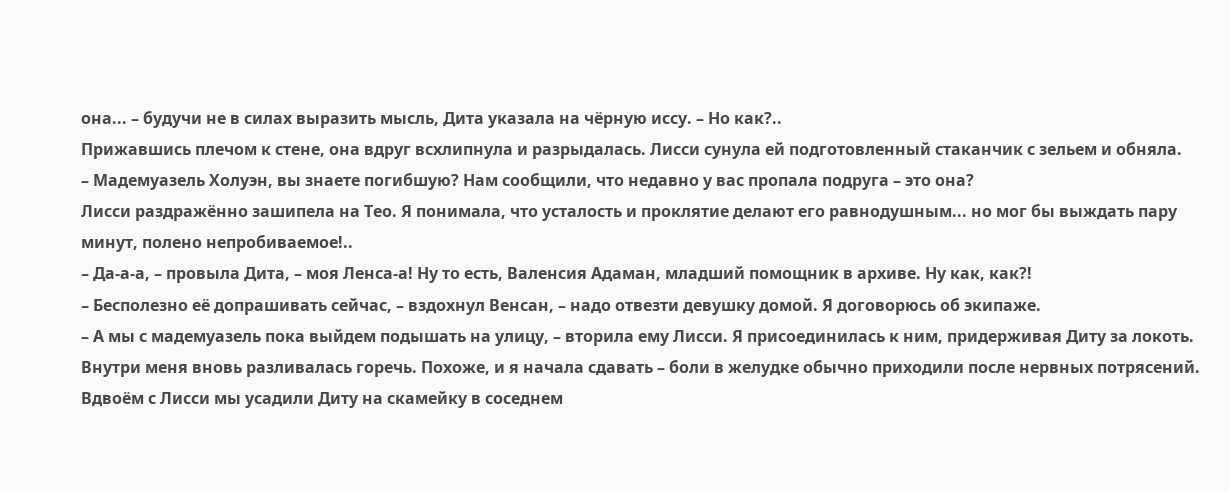она... – будучи не в силах выразить мысль, Дита указала на чёрную иссу. – Но как?..
Прижавшись плечом к стене, она вдруг всхлипнула и разрыдалась. Лисси сунула ей подготовленный стаканчик с зельем и обняла.
– Мадемуазель Холуэн, вы знаете погибшую? Нам сообщили, что недавно у вас пропала подруга – это она?
Лисси раздражённо зашипела на Тео. Я понимала, что усталость и проклятие делают его равнодушным... но мог бы выждать пару минут, полено непробиваемое!..
– Да-а-а, – провыла Дита, – моя Ленса-а! Ну то есть, Валенсия Адаман, младший помощник в архиве. Ну как, как?!
– Бесполезно её допрашивать сейчас, – вздохнул Венсан, – надо отвезти девушку домой. Я договорюсь об экипаже.
– А мы с мадемуазель пока выйдем подышать на улицу, – вторила ему Лисси. Я присоединилась к ним, придерживая Диту за локоть. Внутри меня вновь разливалась горечь. Похоже, и я начала сдавать – боли в желудке обычно приходили после нервных потрясений.
Вдвоём с Лисси мы усадили Диту на скамейку в соседнем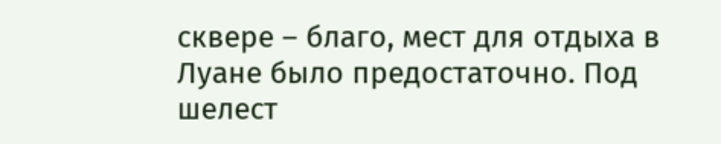сквере – благо, мест для отдыха в Луане было предостаточно. Под шелест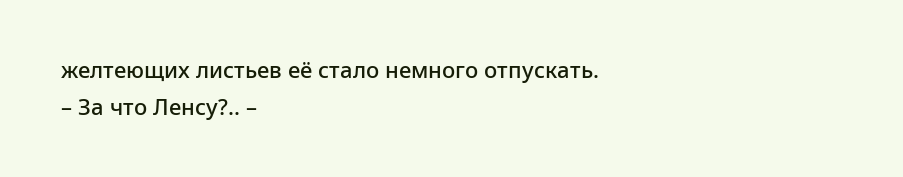желтеющих листьев её стало немного отпускать.
– За что Ленсу?.. –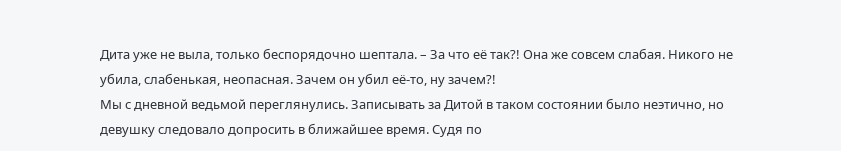Дита уже не выла, только беспорядочно шептала. – За что её так?! Она же совсем слабая. Никого не убила, слабенькая, неопасная. Зачем он убил её-то, ну зачем?!
Мы с дневной ведьмой переглянулись. Записывать за Дитой в таком состоянии было неэтично, но девушку следовало допросить в ближайшее время. Судя по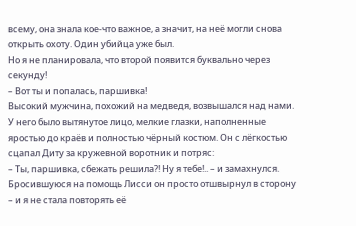всему, она знала кое-что важное, а значит, на неё могли снова открыть охоту. Один убийца уже был.
Но я не планировала, что второй появится буквально через секунду!
– Вот ты и попалась, паршивка!
Высокий мужчина, похожий на медведя, возвышался над нами. У него было вытянутое лицо, мелкие глазки, наполненные яростью до краёв и полностью чёрный костюм. Он с лёгкостью сцапал Диту за кружевной воротник и потряс:
– Ты, паршивка, сбежать решила?! Ну я тебе!.. – и замахнулся. Бросившуюся на помощь Лисси он просто отшвырнул в сторону – и я не стала повторять её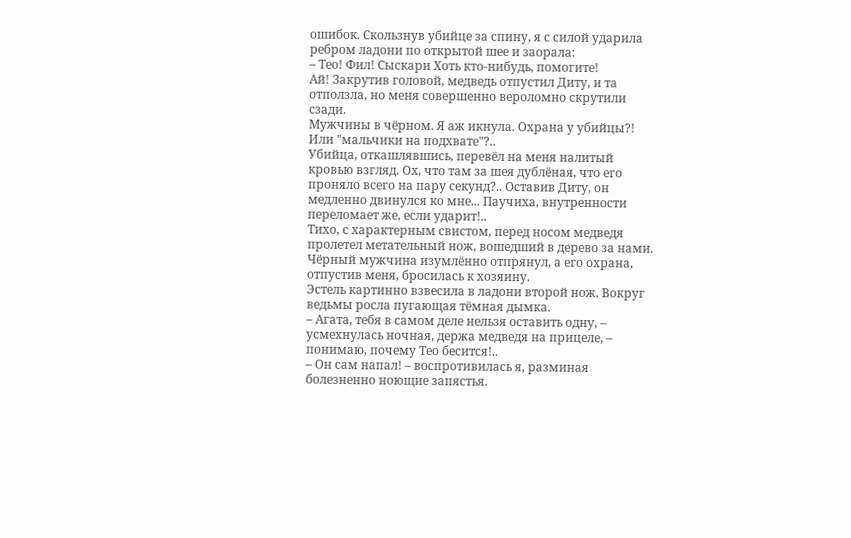ошибок. Скользнув убийце за спину, я с силой ударила ребром ладони по открытой шее и заорала:
– Тео! Фил! Сыскари Хоть кто-нибудь, помогите!
Ай! Закрутив головой, медведь отпустил Диту, и та отползла, но меня совершенно вероломно скрутили сзади.
Мужчины в чёрном. Я аж икнула. Охрана у убийцы?! Или "мальчики на подхвате"?..
Убийца, откашлявшись, перевёл на меня налитый кровью взгляд. Ох, что там за шея дублёная, что его проняло всего на пару секунд?.. Оставив Диту, он медленно двинулся ко мне... Паучиха, внутренности переломает же, если ударит!..
Тихо, с характерным свистом, перед носом медведя пролетел метательный нож, вошедший в дерево за нами. Чёрный мужчина изумлённо отпрянул, а его охрана, отпустив меня, бросилась к хозяину.
Эстель картинно взвесила в ладони второй нож. Вокруг ведьмы росла пугающая тёмная дымка.
– Агата, тебя в самом деле нельзя оставить одну, – усмехнулась ночная, держа медведя на прицеле, – понимаю, почему Тео бесится!..
– Он сам напал! – воспротивилась я, разминая болезненно ноющие запястья.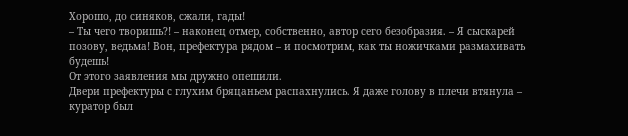Хорошо, до синяков, сжали, гады!
– Ты чего творишь?! – наконец отмер, собственно, автор сего безобразия. – Я сыскарей позову, ведьма! Вон, префектура рядом – и посмотрим, как ты ножичками размахивать будешь!
От этого заявления мы дружно опешили.
Двери префектуры с глухим бряцаньем распахнулись. Я даже голову в плечи втянула – куратор был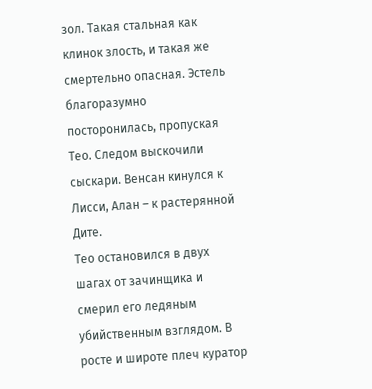зол. Такая стальная как клинок злость, и такая же смертельно опасная. Эстель благоразумно посторонилась, пропуская Тео. Следом выскочили сыскари. Венсан кинулся к Лисси, Алан – к растерянной Дите.
Тео остановился в двух шагах от зачинщика и смерил его ледяным убийственным взглядом. В росте и широте плеч куратор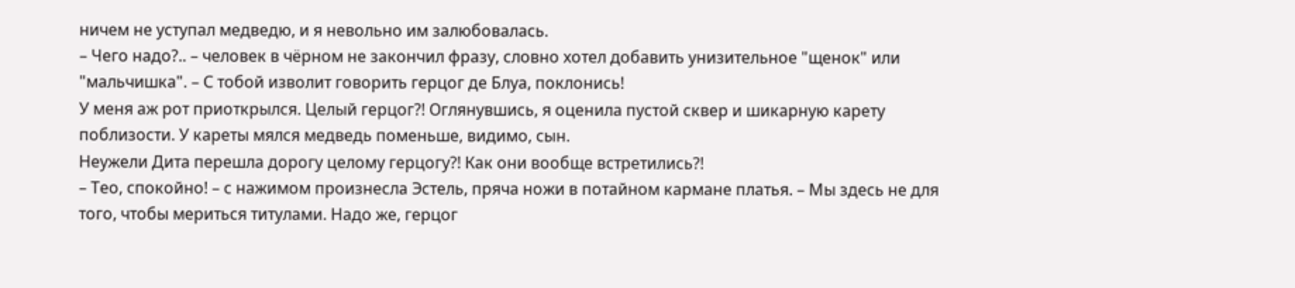ничем не уступал медведю, и я невольно им залюбовалась.
– Чего надо?.. – человек в чёрном не закончил фразу, словно хотел добавить унизительное "щенок" или "мальчишка". – С тобой изволит говорить герцог де Блуа, поклонись!
У меня аж рот приоткрылся. Целый герцог?! Оглянувшись, я оценила пустой сквер и шикарную карету поблизости. У кареты мялся медведь поменьше, видимо, сын.
Неужели Дита перешла дорогу целому герцогу?! Как они вообще встретились?!
– Тео, спокойно! – с нажимом произнесла Эстель, пряча ножи в потайном кармане платья. – Мы здесь не для того, чтобы мериться титулами. Надо же, герцог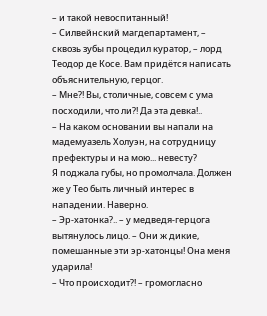– и такой невоспитанный!
– Силвейнский магдепартамент, – сквозь зубы процедил куратор, – лорд Теодор де Косе. Вам придётся написать объяснительную, герцог.
– Мне?! Вы, столичные, совсем с ума посходили, что ли?! Да эта девка!..
– На каком основании вы напали на мадемуазель Холуэн, на сотрудницу префектуры и на мою... невесту?
Я поджала губы, но промолчала. Должен же у Тео быть личный интерес в нападении. Наверно.
– Эр-хатонка?.. – у медведя-герцога вытянулось лицо. – Они ж дикие, помешанные эти эр-хатонцы! Она меня ударила!
– Что происходит?! – громогласно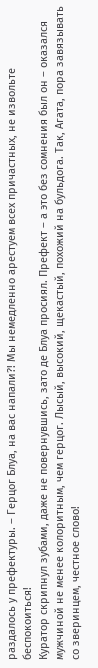раздалось у префектуры. – Герцог Блуа, на вас напали?! Мы немедленно арестуем всех причастных, не извольте беспокоиться!
Куратор скрипнул зубами, даже не повернувшись, зато де Блуа просиял. Префект – а это без сомнения был он – оказался мужчиной не менее колоритным, чем герцог. Лысый, высокий, щекастый, похожий на бульдога. Так, Агата, пора завязывать со зверинцем, честное слово!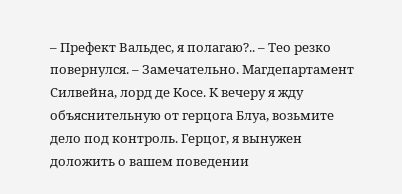– Префект Вальдес, я полагаю?.. – Тео резко повернулся. – Замечательно. Магдепартамент Силвейна, лорд де Косе. К вечеру я жду объяснительную от герцога Блуа, возьмите дело под контроль. Герцог, я вынужен доложить о вашем поведении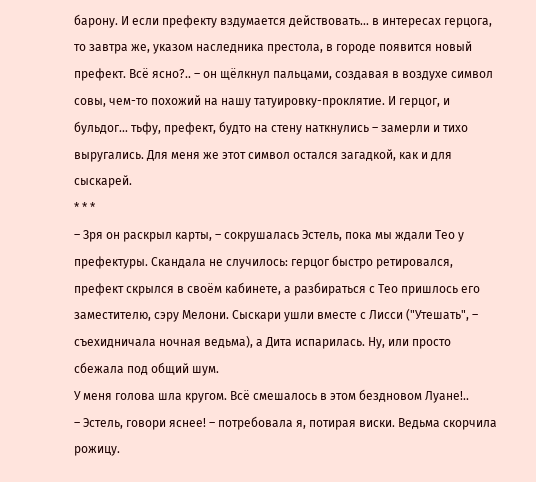барону. И если префекту вздумается действовать... в интересах герцога, то завтра же, указом наследника престола, в городе появится новый префект. Всё ясно?.. – он щёлкнул пальцами, создавая в воздухе символ совы, чем-то похожий на нашу татуировку-проклятие. И герцог, и бульдог... тьфу, префект, будто на стену наткнулись – замерли и тихо выругались. Для меня же этот символ остался загадкой, как и для сыскарей.
* * *
– Зря он раскрыл карты, – сокрушалась Эстель, пока мы ждали Тео у префектуры. Скандала не случилось: герцог быстро ретировался, префект скрылся в своём кабинете, а разбираться с Тео пришлось его заместителю, сэру Мелони. Сыскари ушли вместе с Лисси ("Утешать", – съехидничала ночная ведьма), а Дита испарилась. Ну, или просто сбежала под общий шум.
У меня голова шла кругом. Всё смешалось в этом бездновом Луане!..
– Эстель, говори яснее! – потребовала я, потирая виски. Ведьма скорчила рожицу.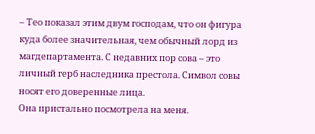– Тео показал этим двум господам, что он фигура куда более значительная, чем обычный лорд из магдепартамента. С недавних пор сова – это личный герб наследника престола. Символ совы носят его доверенные лица.
Она пристально посмотрела на меня.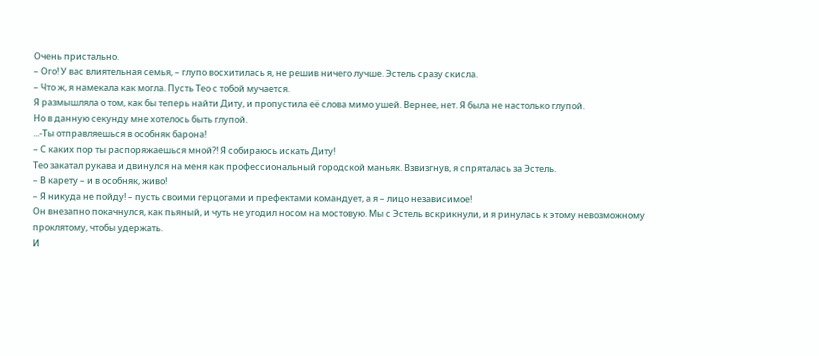Очень пристально.
– Ого! У вас влиятельная семья, – глупо восхитилась я, не решив ничего лучше. Эстель сразу скисла.
– Что ж, я намекала как могла. Пусть Тео с тобой мучается.
Я размышляла о том, как бы теперь найти Диту, и пропустила её слова мимо ушей. Вернее, нет. Я была не настолько глупой.
Но в данную секунду мне хотелось быть глупой.
...-Ты отправляешься в особняк барона!
– С каких пор ты распоряжаешься мной?! Я собираюсь искать Диту!
Тео закатал рукава и двинулся на меня как профессиональный городской маньяк. Взвизгнув, я спряталась за Эстель.
– В карету – и в особняк, живо!
– Я никуда не пойду! – пусть своими герцогами и префектами командует, а я – лицо независимое!
Он внезапно покачнулся, как пьяный, и чуть не угодил носом на мостовую. Мы с Эстель вскрикнули, и я ринулась к этому невозможному проклятому, чтобы удержать.
И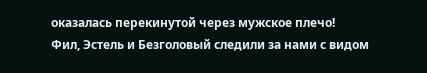оказалась перекинутой через мужское плечо!
Фил, Эстель и Безголовый следили за нами с видом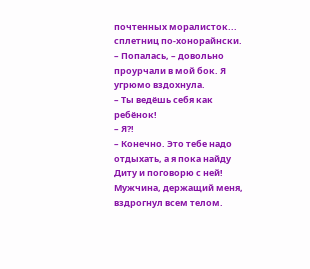почтенных моралисток... сплетниц по-хонорайнски.
– Попалась, – довольно проурчали в мой бок. Я угрюмо вздохнула.
– Ты ведёшь себя как ребёнок!
– Я?!
– Конечно. Это тебе надо отдыхать, а я пока найду Диту и поговорю с ней!
Мужчина, держащий меня, вздрогнул всем телом.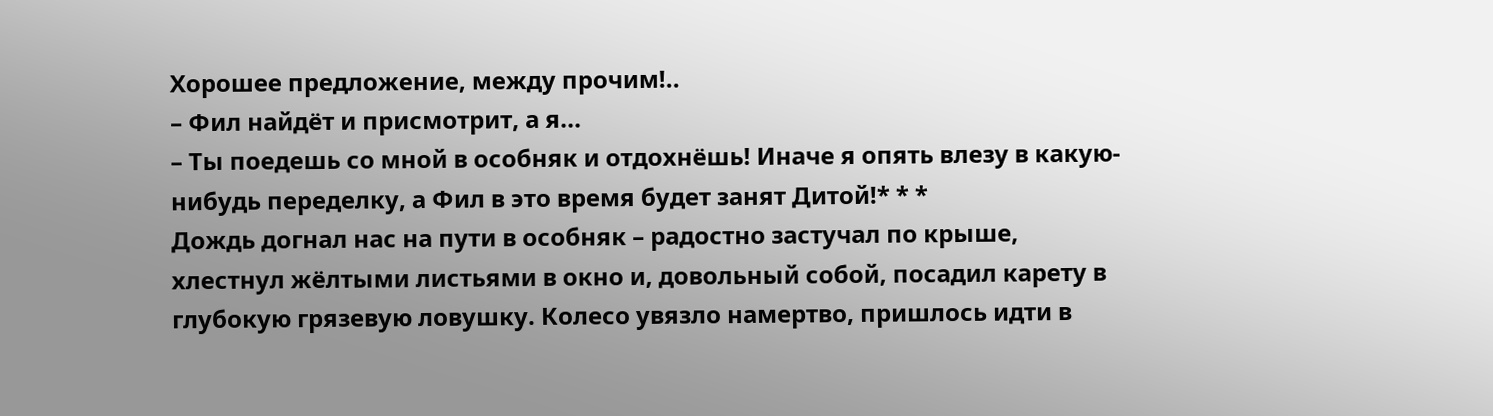Хорошее предложение, между прочим!..
– Фил найдёт и присмотрит, а я...
– Ты поедешь со мной в особняк и отдохнёшь! Иначе я опять влезу в какую-нибудь переделку, а Фил в это время будет занят Дитой!* * *
Дождь догнал нас на пути в особняк – радостно застучал по крыше, хлестнул жёлтыми листьями в окно и, довольный собой, посадил карету в глубокую грязевую ловушку. Колесо увязло намертво, пришлось идти в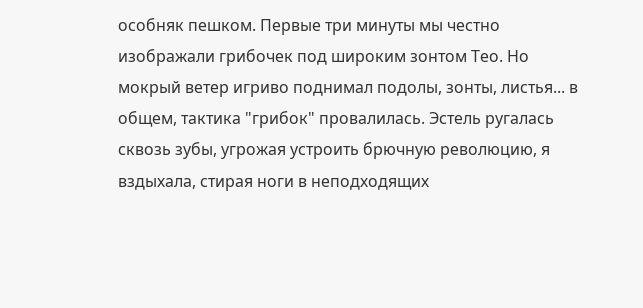особняк пешком. Первые три минуты мы честно изображали грибочек под широким зонтом Тео. Но мокрый ветер игриво поднимал подолы, зонты, листья... в общем, тактика "грибок" провалилась. Эстель ругалась сквозь зубы, угрожая устроить брючную революцию, я вздыхала, стирая ноги в неподходящих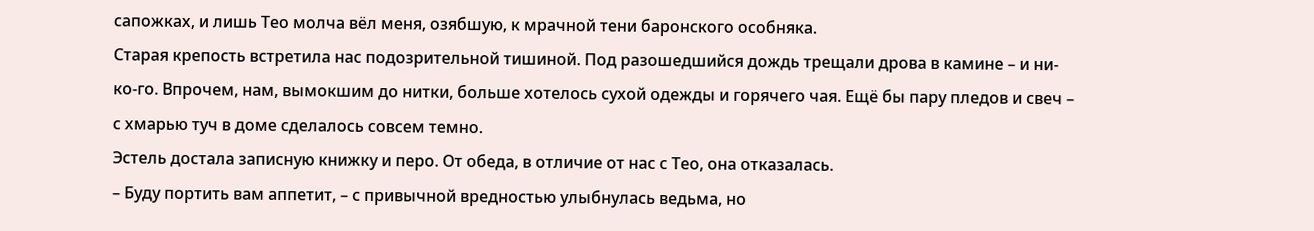сапожках, и лишь Тео молча вёл меня, озябшую, к мрачной тени баронского особняка.
Старая крепость встретила нас подозрительной тишиной. Под разошедшийся дождь трещали дрова в камине – и ни-ко-го. Впрочем, нам, вымокшим до нитки, больше хотелось сухой одежды и горячего чая. Ещё бы пару пледов и свеч – с хмарью туч в доме сделалось совсем темно.
Эстель достала записную книжку и перо. От обеда, в отличие от нас с Тео, она отказалась.
– Буду портить вам аппетит, – с привычной вредностью улыбнулась ведьма, но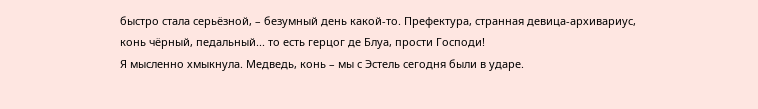быстро стала серьёзной, – безумный день какой-то. Префектура, странная девица-архивариус, конь чёрный, педальный... то есть герцог де Блуа, прости Господи!
Я мысленно хмыкнула. Медведь, конь – мы с Эстель сегодня были в ударе.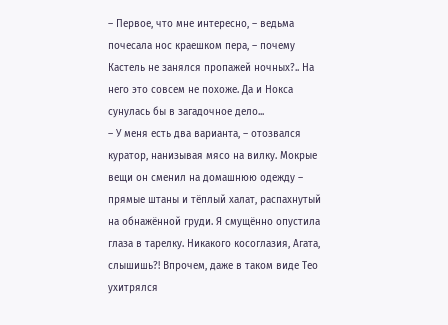– Первое, что мне интересно, – ведьма почесала нос краешком пера, – почему Кастель не занялся пропажей ночных?.. На него это совсем не похоже. Да и Нокса сунулась бы в загадочное дело...
– У меня есть два варианта, – отозвался куратор, нанизывая мясо на вилку. Мокрые вещи он сменил на домашнюю одежду – прямые штаны и тёплый халат, распахнутый на обнажённой груди. Я смущённо опустила глаза в тарелку. Никакого косоглазия, Агата, слышишь?! Впрочем, даже в таком виде Тео ухитрялся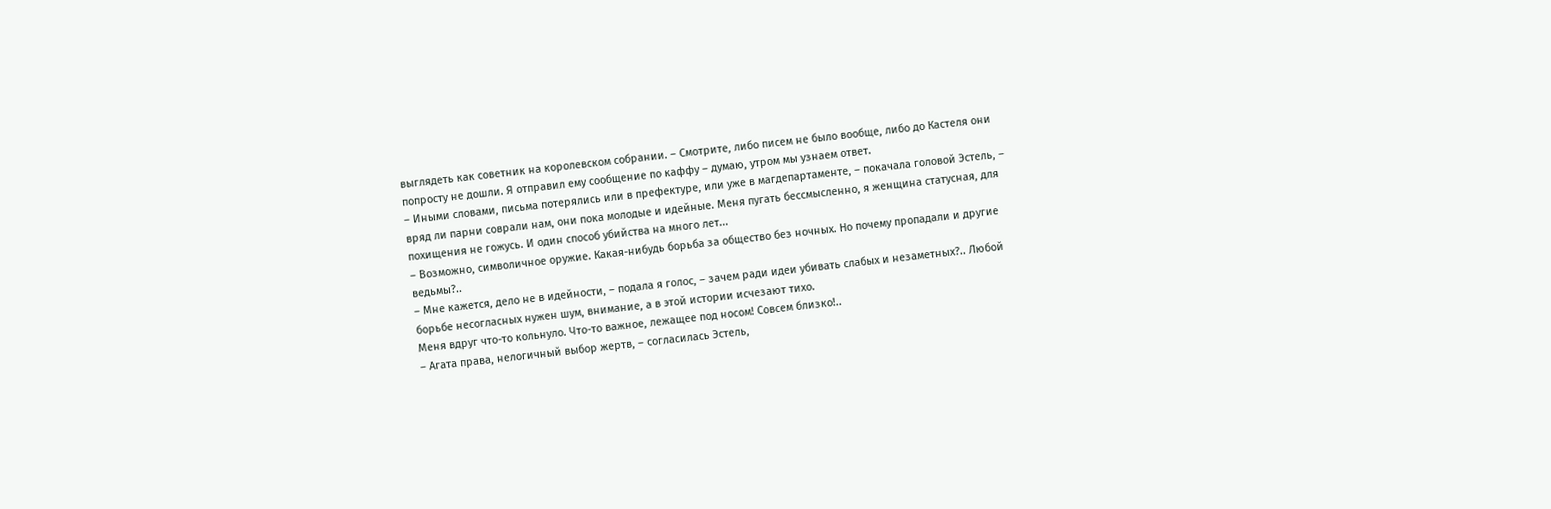выглядеть как советник на королевском собрании. – Смотрите, либо писем не было вообще, либо до Кастеля они попросту не дошли. Я отправил ему сообщение по каффу – думаю, утром мы узнаем ответ.
– Иными словами, письма потерялись или в префектуре, или уже в магдепартаменте, – покачала головой Эстель, – вряд ли парни соврали нам, они пока молодые и идейные. Меня пугать бессмысленно, я женщина статусная, для похищения не гожусь. И один способ убийства на много лет...
– Возможно, символичное оружие. Какая-нибудь борьба за общество без ночных. Но почему пропадали и другие ведьмы?..
– Мне кажется, дело не в идейности, – подала я голос, – зачем ради идеи убивать слабых и незаметных?.. Любой борьбе несогласных нужен шум, внимание, а в этой истории исчезают тихо.
Меня вдруг что-то кольнуло. Что-то важное, лежащее под носом! Совсем близко!..
– Агата права, нелогичный выбор жертв, – согласилась Эстель,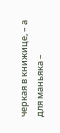черкая в книжице, – а для маньяка –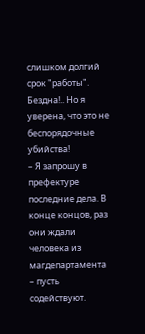слишком долгий срок "работы". Бездна!.. Но я уверена, что это не беспорядочные убийства!
– Я запрошу в префектуре последние дела. В конце концов, раз они ждали человека из магдепартамента – пусть содействуют.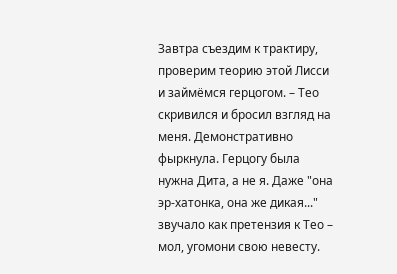Завтра съездим к трактиру, проверим теорию этой Лисси и займёмся герцогом. – Тео скривился и бросил взгляд на меня. Демонстративно фыркнула. Герцогу была нужна Дита, а не я. Даже "она эр-хатонка, она же дикая..." звучало как претензия к Тео – мол, угомони свою невесту.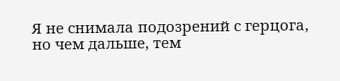Я не снимала подозрений с герцога, но чем дальше, тем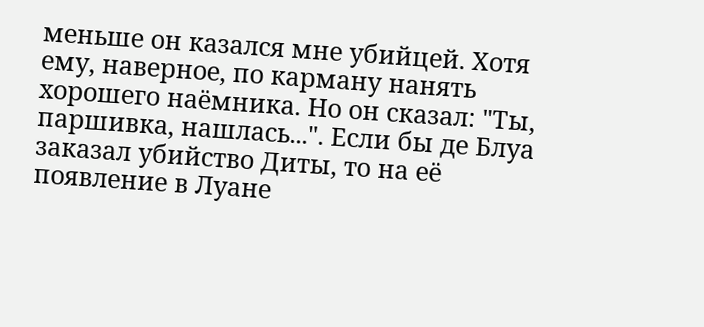меньше он казался мне убийцей. Хотя ему, наверное, по карману нанять хорошего наёмника. Но он сказал: "Ты, паршивка, нашлась...". Если бы де Блуа заказал убийство Диты, то на её появление в Луане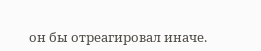он бы отреагировал иначе.